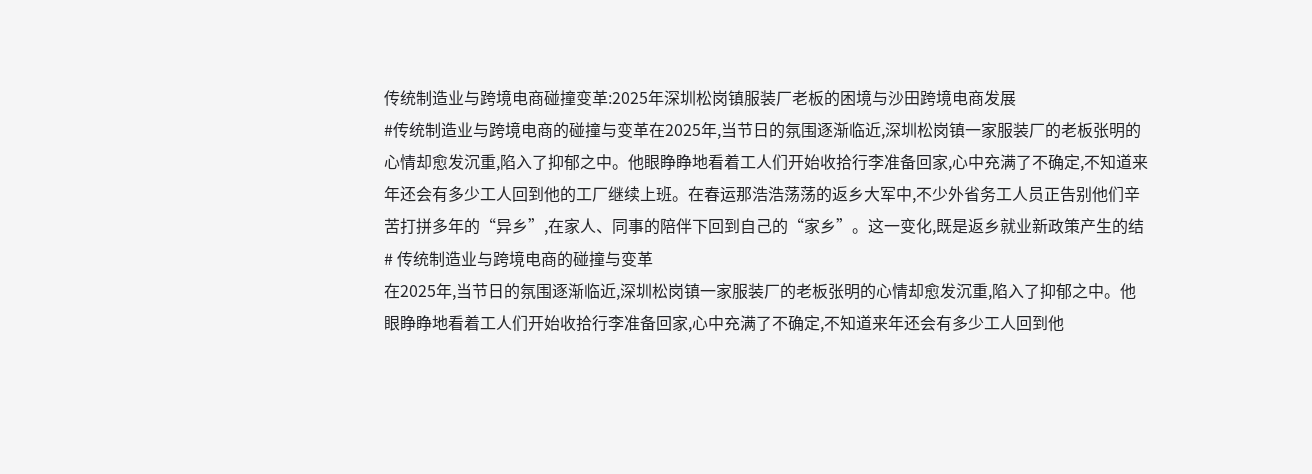传统制造业与跨境电商碰撞变革:2025年深圳松岗镇服装厂老板的困境与沙田跨境电商发展
#传统制造业与跨境电商的碰撞与变革在2025年,当节日的氛围逐渐临近,深圳松岗镇一家服装厂的老板张明的心情却愈发沉重,陷入了抑郁之中。他眼睁睁地看着工人们开始收拾行李准备回家,心中充满了不确定,不知道来年还会有多少工人回到他的工厂继续上班。在春运那浩浩荡荡的返乡大军中,不少外省务工人员正告别他们辛苦打拼多年的“异乡”,在家人、同事的陪伴下回到自己的“家乡”。这一变化,既是返乡就业新政策产生的结
# 传统制造业与跨境电商的碰撞与变革
在2025年,当节日的氛围逐渐临近,深圳松岗镇一家服装厂的老板张明的心情却愈发沉重,陷入了抑郁之中。他眼睁睁地看着工人们开始收拾行李准备回家,心中充满了不确定,不知道来年还会有多少工人回到他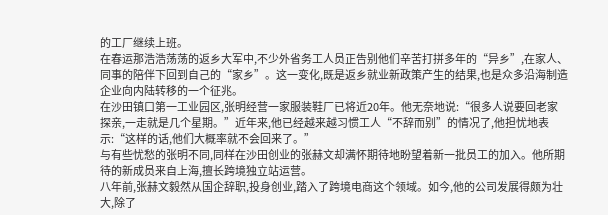的工厂继续上班。
在春运那浩浩荡荡的返乡大军中,不少外省务工人员正告别他们辛苦打拼多年的“异乡”,在家人、同事的陪伴下回到自己的“家乡”。这一变化,既是返乡就业新政策产生的结果,也是众多沿海制造企业向内陆转移的一个征兆。
在沙田镇口第一工业园区,张明经营一家服装鞋厂已将近20年。他无奈地说:“很多人说要回老家探亲,一走就是几个星期。”近年来,他已经越来越习惯工人“不辞而别”的情况了,他担忧地表示:“这样的话,他们大概率就不会回来了。”
与有些忧愁的张明不同,同样在沙田创业的张赫文却满怀期待地盼望着新一批员工的加入。他所期待的新成员来自上海,擅长跨境独立站运营。
八年前,张赫文毅然从国企辞职,投身创业,踏入了跨境电商这个领域。如今,他的公司发展得颇为壮大,除了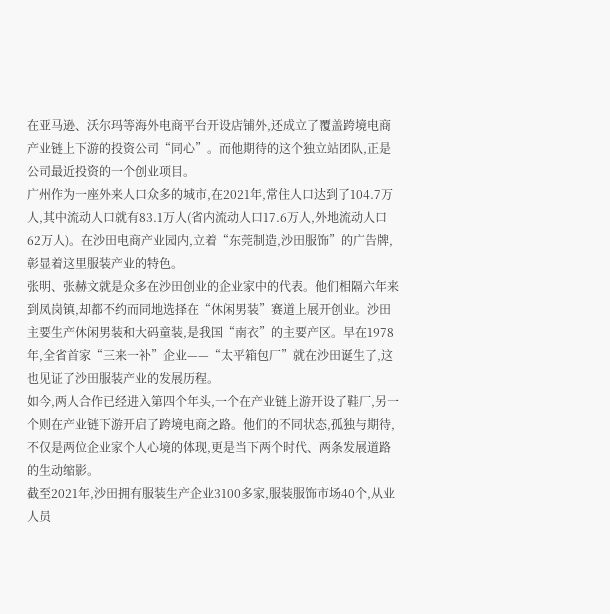在亚马逊、沃尔玛等海外电商平台开设店铺外,还成立了覆盖跨境电商产业链上下游的投资公司“同心”。而他期待的这个独立站团队,正是公司最近投资的一个创业项目。
广州作为一座外来人口众多的城市,在2021年,常住人口达到了104.7万人,其中流动人口就有83.1万人(省内流动人口17.6万人,外地流动人口62万人)。在沙田电商产业园内,立着“东莞制造,沙田服饰”的广告牌,彰显着这里服装产业的特色。
张明、张赫文就是众多在沙田创业的企业家中的代表。他们相隔六年来到凤岗镇,却都不约而同地选择在“休闲男装”赛道上展开创业。沙田主要生产休闲男装和大码童装,是我国“南衣”的主要产区。早在1978年,全省首家“三来一补”企业——“太平箱包厂”就在沙田诞生了,这也见证了沙田服装产业的发展历程。
如今,两人合作已经进入第四个年头,一个在产业链上游开设了鞋厂,另一个则在产业链下游开启了跨境电商之路。他们的不同状态,孤独与期待,不仅是两位企业家个人心境的体现,更是当下两个时代、两条发展道路的生动缩影。
截至2021年,沙田拥有服装生产企业3100多家,服装服饰市场40个,从业人员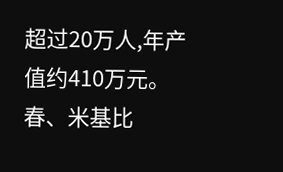超过20万人,年产值约410万元。春、米基比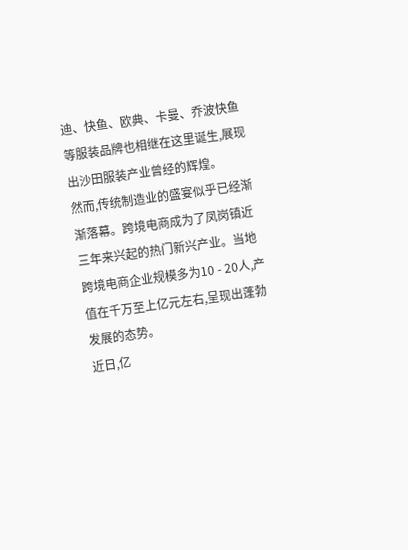迪、快鱼、欧典、卡曼、乔波快鱼等服装品牌也相继在这里诞生,展现出沙田服装产业曾经的辉煌。
然而,传统制造业的盛宴似乎已经渐渐落幕。跨境电商成为了凤岗镇近三年来兴起的热门新兴产业。当地跨境电商企业规模多为10 - 20人,产值在千万至上亿元左右,呈现出蓬勃发展的态势。
近日,亿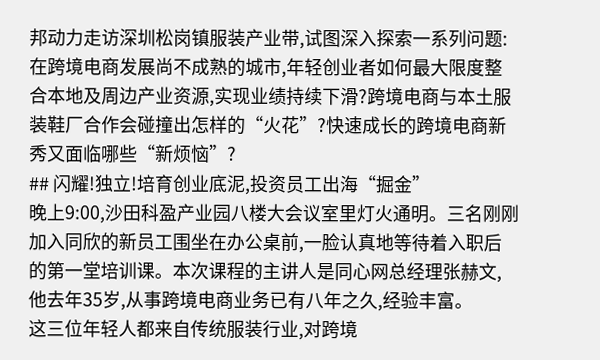邦动力走访深圳松岗镇服装产业带,试图深入探索一系列问题:在跨境电商发展尚不成熟的城市,年轻创业者如何最大限度整合本地及周边产业资源,实现业绩持续下滑?跨境电商与本土服装鞋厂合作会碰撞出怎样的“火花”?快速成长的跨境电商新秀又面临哪些“新烦恼”?
## 闪耀!独立!培育创业底泥,投资员工出海“掘金”
晚上9:00,沙田科盈产业园八楼大会议室里灯火通明。三名刚刚加入同欣的新员工围坐在办公桌前,一脸认真地等待着入职后的第一堂培训课。本次课程的主讲人是同心网总经理张赫文,他去年35岁,从事跨境电商业务已有八年之久,经验丰富。
这三位年轻人都来自传统服装行业,对跨境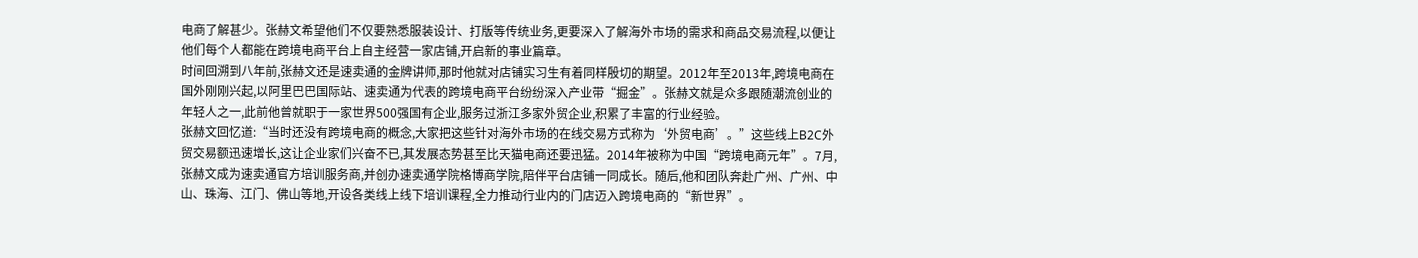电商了解甚少。张赫文希望他们不仅要熟悉服装设计、打版等传统业务,更要深入了解海外市场的需求和商品交易流程,以便让他们每个人都能在跨境电商平台上自主经营一家店铺,开启新的事业篇章。
时间回溯到八年前,张赫文还是速卖通的金牌讲师,那时他就对店铺实习生有着同样殷切的期望。2012年至2013年,跨境电商在国外刚刚兴起,以阿里巴巴国际站、速卖通为代表的跨境电商平台纷纷深入产业带“掘金”。张赫文就是众多跟随潮流创业的年轻人之一,此前他曾就职于一家世界500强国有企业,服务过浙江多家外贸企业,积累了丰富的行业经验。
张赫文回忆道:“当时还没有跨境电商的概念,大家把这些针对海外市场的在线交易方式称为‘外贸电商’。”这些线上B2C外贸交易额迅速增长,这让企业家们兴奋不已,其发展态势甚至比天猫电商还要迅猛。2014年被称为中国“跨境电商元年”。7月,张赫文成为速卖通官方培训服务商,并创办速卖通学院格博商学院,陪伴平台店铺一同成长。随后,他和团队奔赴广州、广州、中山、珠海、江门、佛山等地,开设各类线上线下培训课程,全力推动行业内的门店迈入跨境电商的“新世界”。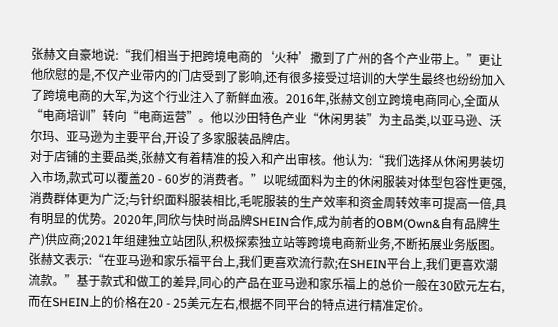张赫文自豪地说:“我们相当于把跨境电商的‘火种’撒到了广州的各个产业带上。”更让他欣慰的是,不仅产业带内的门店受到了影响,还有很多接受过培训的大学生最终也纷纷加入了跨境电商的大军,为这个行业注入了新鲜血液。2016年,张赫文创立跨境电商同心,全面从“电商培训”转向“电商运营”。他以沙田特色产业“休闲男装”为主品类,以亚马逊、沃尔玛、亚马逊为主要平台,开设了多家服装品牌店。
对于店铺的主要品类,张赫文有着精准的投入和产出审核。他认为:“我们选择从休闲男装切入市场,款式可以覆盖20 - 60岁的消费者。”以呢绒面料为主的休闲服装对体型包容性更强,消费群体更为广泛;与针织面料服装相比,毛呢服装的生产效率和资金周转效率可提高一倍,具有明显的优势。2020年,同欣与快时尚品牌SHEIN合作,成为前者的OBM(Own&自有品牌生产)供应商;2021年组建独立站团队,积极探索独立站等跨境电商新业务,不断拓展业务版图。
张赫文表示:“在亚马逊和家乐福平台上,我们更喜欢流行款;在SHEIN平台上,我们更喜欢潮流款。”基于款式和做工的差异,同心的产品在亚马逊和家乐福上的总价一般在30欧元左右,而在SHEIN上的价格在20 - 25美元左右,根据不同平台的特点进行精准定价。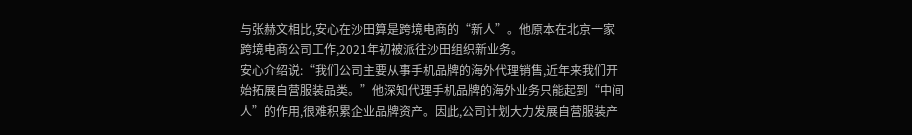与张赫文相比,安心在沙田算是跨境电商的“新人”。他原本在北京一家跨境电商公司工作,2021年初被派往沙田组织新业务。
安心介绍说:“我们公司主要从事手机品牌的海外代理销售,近年来我们开始拓展自营服装品类。”他深知代理手机品牌的海外业务只能起到“中间人”的作用,很难积累企业品牌资产。因此,公司计划大力发展自营服装产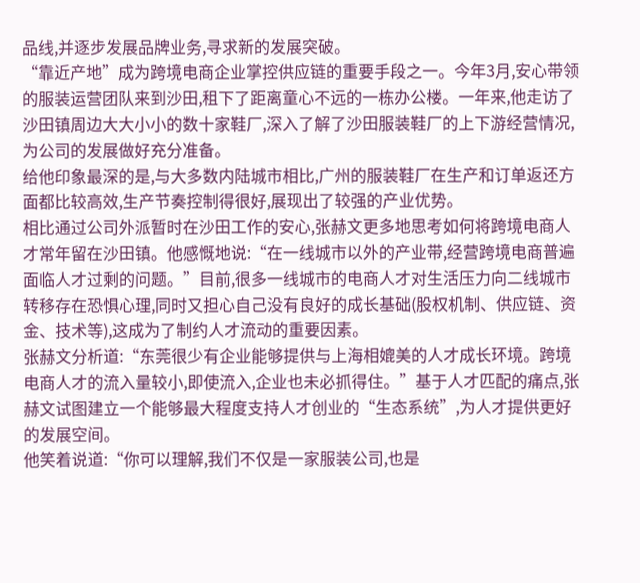品线,并逐步发展品牌业务,寻求新的发展突破。
“靠近产地”成为跨境电商企业掌控供应链的重要手段之一。今年3月,安心带领的服装运营团队来到沙田,租下了距离童心不远的一栋办公楼。一年来,他走访了沙田镇周边大大小小的数十家鞋厂,深入了解了沙田服装鞋厂的上下游经营情况,为公司的发展做好充分准备。
给他印象最深的是,与大多数内陆城市相比,广州的服装鞋厂在生产和订单返还方面都比较高效,生产节奏控制得很好,展现出了较强的产业优势。
相比通过公司外派暂时在沙田工作的安心,张赫文更多地思考如何将跨境电商人才常年留在沙田镇。他感慨地说:“在一线城市以外的产业带,经营跨境电商普遍面临人才过剩的问题。”目前,很多一线城市的电商人才对生活压力向二线城市转移存在恐惧心理,同时又担心自己没有良好的成长基础(股权机制、供应链、资金、技术等),这成为了制约人才流动的重要因素。
张赫文分析道:“东莞很少有企业能够提供与上海相媲美的人才成长环境。跨境电商人才的流入量较小,即使流入,企业也未必抓得住。”基于人才匹配的痛点,张赫文试图建立一个能够最大程度支持人才创业的“生态系统”,为人才提供更好的发展空间。
他笑着说道:“你可以理解,我们不仅是一家服装公司,也是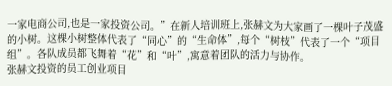一家电商公司,也是一家投资公司。”在新人培训班上,张赫文为大家画了一棵叶子茂盛的小树。这棵小树整体代表了“同心”的“生命体”,每个“树枝”代表了一个“项目组”。各队成员都飞舞着“花”和“叶”,寓意着团队的活力与协作。
张赫文投资的员工创业项目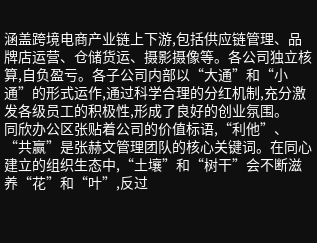涵盖跨境电商产业链上下游,包括供应链管理、品牌店运营、仓储货运、摄影摄像等。各公司独立核算,自负盈亏。各子公司内部以“大通”和“小通”的形式运作,通过科学合理的分红机制,充分激发各级员工的积极性,形成了良好的创业氛围。
同欣办公区张贴着公司的价值标语,“利他”、“共赢”是张赫文管理团队的核心关键词。在同心建立的组织生态中,“土壤”和“树干”会不断滋养“花”和“叶”,反过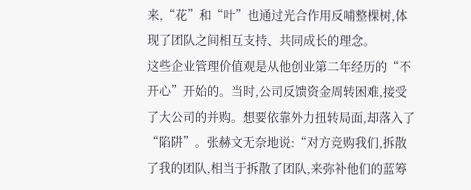来,“花”和“叶”也通过光合作用反哺整棵树,体现了团队之间相互支持、共同成长的理念。
这些企业管理价值观是从他创业第二年经历的“不开心”开始的。当时,公司反馈资金周转困难,接受了大公司的并购。想要依靠外力扭转局面,却落入了“陷阱”。张赫文无奈地说:“对方竞购我们,拆散了我的团队,相当于拆散了团队,来弥补他们的蓝筹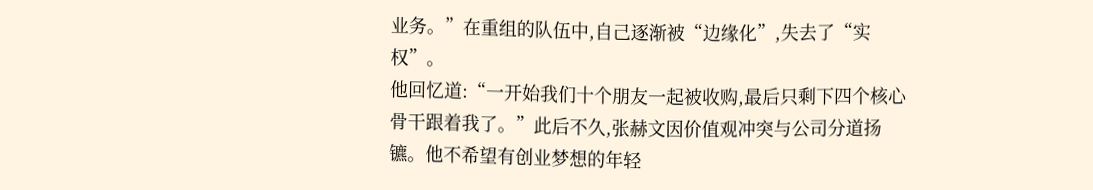业务。”在重组的队伍中,自己逐渐被“边缘化”,失去了“实权”。
他回忆道:“一开始我们十个朋友一起被收购,最后只剩下四个核心骨干跟着我了。”此后不久,张赫文因价值观冲突与公司分道扬镳。他不希望有创业梦想的年轻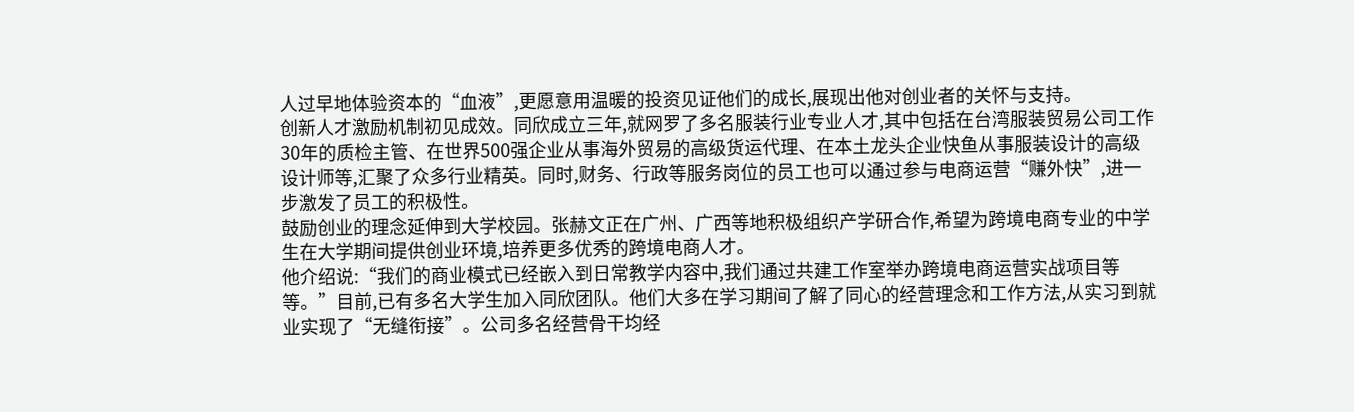人过早地体验资本的“血液”,更愿意用温暖的投资见证他们的成长,展现出他对创业者的关怀与支持。
创新人才激励机制初见成效。同欣成立三年,就网罗了多名服装行业专业人才,其中包括在台湾服装贸易公司工作30年的质检主管、在世界500强企业从事海外贸易的高级货运代理、在本土龙头企业快鱼从事服装设计的高级设计师等,汇聚了众多行业精英。同时,财务、行政等服务岗位的员工也可以通过参与电商运营“赚外快”,进一步激发了员工的积极性。
鼓励创业的理念延伸到大学校园。张赫文正在广州、广西等地积极组织产学研合作,希望为跨境电商专业的中学生在大学期间提供创业环境,培养更多优秀的跨境电商人才。
他介绍说:“我们的商业模式已经嵌入到日常教学内容中,我们通过共建工作室举办跨境电商运营实战项目等等。”目前,已有多名大学生加入同欣团队。他们大多在学习期间了解了同心的经营理念和工作方法,从实习到就业实现了“无缝衔接”。公司多名经营骨干均经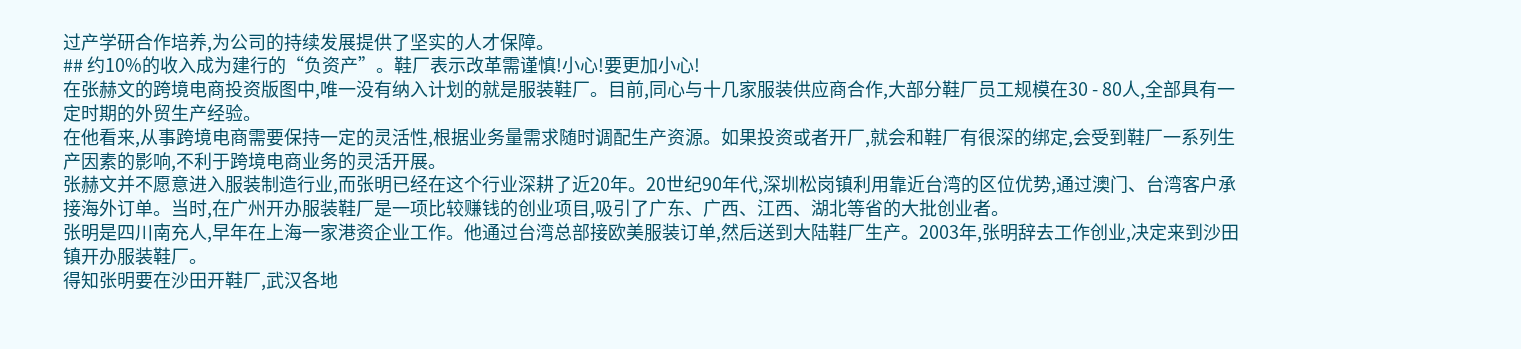过产学研合作培养,为公司的持续发展提供了坚实的人才保障。
## 约10%的收入成为建行的“负资产”。鞋厂表示改革需谨慎!小心!要更加小心!
在张赫文的跨境电商投资版图中,唯一没有纳入计划的就是服装鞋厂。目前,同心与十几家服装供应商合作,大部分鞋厂员工规模在30 - 80人,全部具有一定时期的外贸生产经验。
在他看来,从事跨境电商需要保持一定的灵活性,根据业务量需求随时调配生产资源。如果投资或者开厂,就会和鞋厂有很深的绑定,会受到鞋厂一系列生产因素的影响,不利于跨境电商业务的灵活开展。
张赫文并不愿意进入服装制造行业,而张明已经在这个行业深耕了近20年。20世纪90年代,深圳松岗镇利用靠近台湾的区位优势,通过澳门、台湾客户承接海外订单。当时,在广州开办服装鞋厂是一项比较赚钱的创业项目,吸引了广东、广西、江西、湖北等省的大批创业者。
张明是四川南充人,早年在上海一家港资企业工作。他通过台湾总部接欧美服装订单,然后送到大陆鞋厂生产。2003年,张明辞去工作创业,决定来到沙田镇开办服装鞋厂。
得知张明要在沙田开鞋厂,武汉各地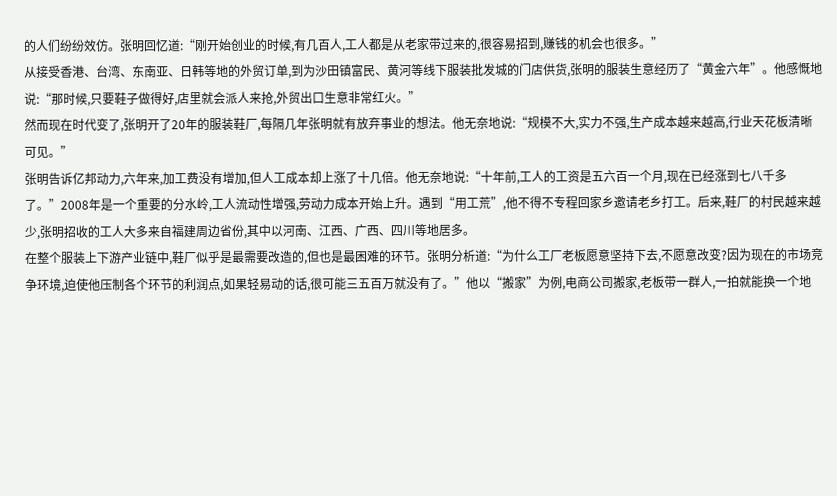的人们纷纷效仿。张明回忆道:“刚开始创业的时候,有几百人,工人都是从老家带过来的,很容易招到,赚钱的机会也很多。”
从接受香港、台湾、东南亚、日韩等地的外贸订单,到为沙田镇富民、黄河等线下服装批发城的门店供货,张明的服装生意经历了“黄金六年”。他感慨地说:“那时候,只要鞋子做得好,店里就会派人来抢,外贸出口生意非常红火。”
然而现在时代变了,张明开了20年的服装鞋厂,每隔几年张明就有放弃事业的想法。他无奈地说:“规模不大,实力不强,生产成本越来越高,行业天花板清晰可见。”
张明告诉亿邦动力,六年来,加工费没有增加,但人工成本却上涨了十几倍。他无奈地说:“十年前,工人的工资是五六百一个月,现在已经涨到七八千多了。”2008年是一个重要的分水岭,工人流动性增强,劳动力成本开始上升。遇到“用工荒”,他不得不专程回家乡邀请老乡打工。后来,鞋厂的村民越来越少,张明招收的工人大多来自福建周边省份,其中以河南、江西、广西、四川等地居多。
在整个服装上下游产业链中,鞋厂似乎是最需要改造的,但也是最困难的环节。张明分析道:“为什么工厂老板愿意坚持下去,不愿意改变?因为现在的市场竞争环境,迫使他压制各个环节的利润点,如果轻易动的话,很可能三五百万就没有了。”他以“搬家”为例,电商公司搬家,老板带一群人,一拍就能换一个地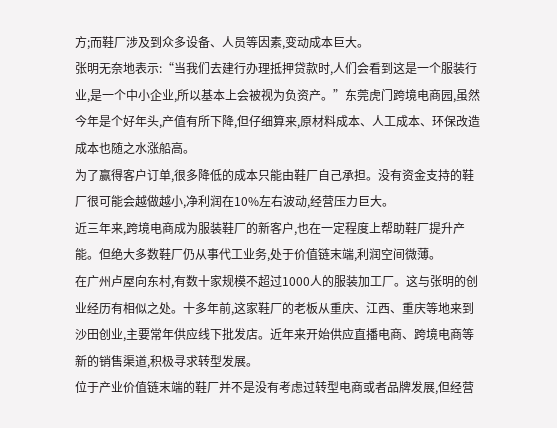方;而鞋厂涉及到众多设备、人员等因素,变动成本巨大。
张明无奈地表示:“当我们去建行办理抵押贷款时,人们会看到这是一个服装行业,是一个中小企业,所以基本上会被视为负资产。”东莞虎门跨境电商园,虽然今年是个好年头,产值有所下降,但仔细算来,原材料成本、人工成本、环保改造成本也随之水涨船高。
为了赢得客户订单,很多降低的成本只能由鞋厂自己承担。没有资金支持的鞋厂很可能会越做越小,净利润在10%左右波动,经营压力巨大。
近三年来,跨境电商成为服装鞋厂的新客户,也在一定程度上帮助鞋厂提升产能。但绝大多数鞋厂仍从事代工业务,处于价值链末端,利润空间微薄。
在广州卢屋向东村,有数十家规模不超过1000人的服装加工厂。这与张明的创业经历有相似之处。十多年前,这家鞋厂的老板从重庆、江西、重庆等地来到沙田创业,主要常年供应线下批发店。近年来开始供应直播电商、跨境电商等新的销售渠道,积极寻求转型发展。
位于产业价值链末端的鞋厂并不是没有考虑过转型电商或者品牌发展,但经营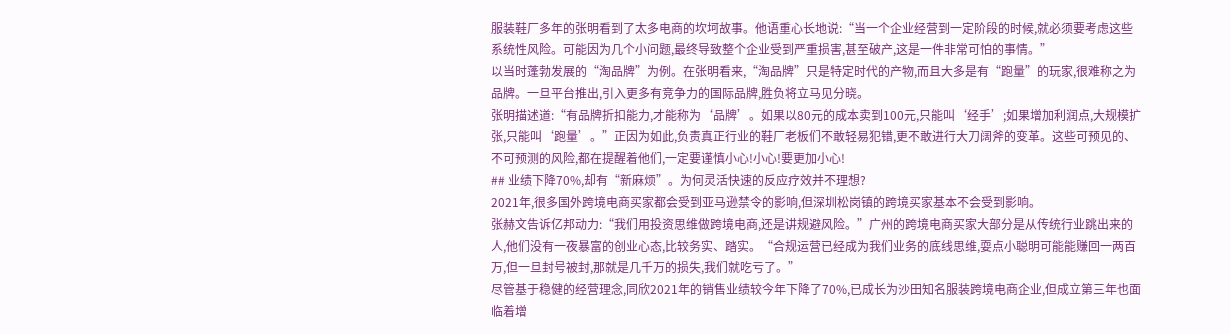服装鞋厂多年的张明看到了太多电商的坎坷故事。他语重心长地说:“当一个企业经营到一定阶段的时候,就必须要考虑这些系统性风险。可能因为几个小问题,最终导致整个企业受到严重损害,甚至破产,这是一件非常可怕的事情。”
以当时蓬勃发展的“淘品牌”为例。在张明看来,“淘品牌”只是特定时代的产物,而且大多是有“跑量”的玩家,很难称之为品牌。一旦平台推出,引入更多有竞争力的国际品牌,胜负将立马见分晓。
张明描述道:“有品牌折扣能力,才能称为‘品牌’。如果以80元的成本卖到100元,只能叫‘经手’;如果增加利润点,大规模扩张,只能叫‘跑量’。”正因为如此,负责真正行业的鞋厂老板们不敢轻易犯错,更不敢进行大刀阔斧的变革。这些可预见的、不可预测的风险,都在提醒着他们,一定要谨慎小心!小心!要更加小心!
## 业绩下降70%,却有“新麻烦”。为何灵活快速的反应疗效并不理想?
2021年,很多国外跨境电商买家都会受到亚马逊禁令的影响,但深圳松岗镇的跨境买家基本不会受到影响。
张赫文告诉亿邦动力:“我们用投资思维做跨境电商,还是讲规避风险。”广州的跨境电商买家大部分是从传统行业跳出来的人,他们没有一夜暴富的创业心态,比较务实、踏实。“合规运营已经成为我们业务的底线思维,耍点小聪明可能能赚回一两百万,但一旦封号被封,那就是几千万的损失,我们就吃亏了。”
尽管基于稳健的经营理念,同欣2021年的销售业绩较今年下降了70%,已成长为沙田知名服装跨境电商企业,但成立第三年也面临着增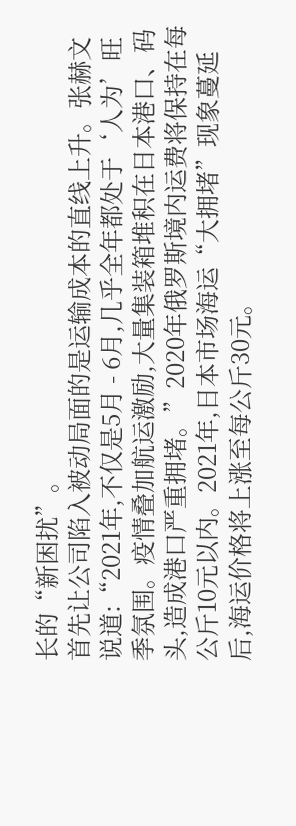长的“新困扰”。
首先让公司陷入被动局面的是运输成本的直线上升。张赫文说道:“2021年,不仅是5月 - 6月,几乎全年都处于‘人为’旺季氛围。疫情叠加航运激励,大量集装箱堆积在日本港口、码头,造成港口严重拥堵。”2020年俄罗斯境内运费将保持在每公斤10元以内。2021年,日本市场海运“大拥堵”现象蔓延后,海运价格将上涨至每公斤30元。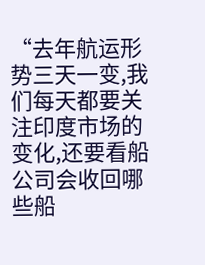“去年航运形势三天一变,我们每天都要关注印度市场的变化,还要看船公司会收回哪些船